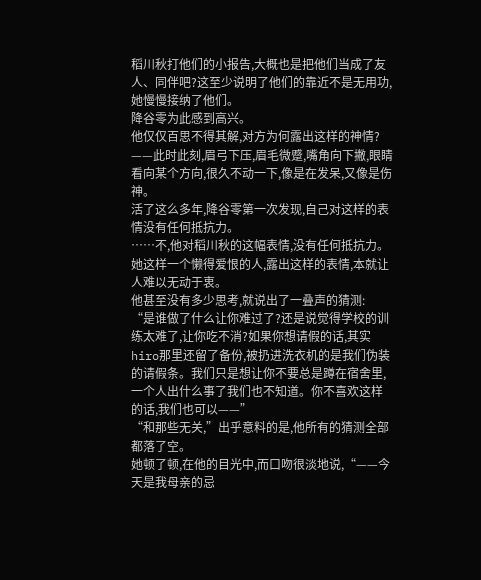稻川秋打他们的小报告,大概也是把他们当成了友人、同伴吧?这至少说明了他们的靠近不是无用功,她慢慢接纳了他们。
降谷零为此感到高兴。
他仅仅百思不得其解,对方为何露出这样的神情?
——此时此刻,眉弓下压,眉毛微蹙,嘴角向下撇,眼睛看向某个方向,很久不动一下,像是在发呆,又像是伤神。
活了这么多年,降谷零第一次发现,自己对这样的表情没有任何抵抗力。
……不,他对稻川秋的这幅表情,没有任何抵抗力。
她这样一个懒得爱恨的人,露出这样的表情,本就让人难以无动于衷。
他甚至没有多少思考,就说出了一叠声的猜测:
“是谁做了什么让你难过了?还是说觉得学校的训练太难了,让你吃不消?如果你想请假的话,其实hiro那里还留了备份,被扔进洗衣机的是我们伪装的请假条。我们只是想让你不要总是蹲在宿舍里,一个人出什么事了我们也不知道。你不喜欢这样的话,我们也可以——”
“和那些无关,”出乎意料的是,他所有的猜测全部都落了空。
她顿了顿,在他的目光中,而口吻很淡地说,“——今天是我母亲的忌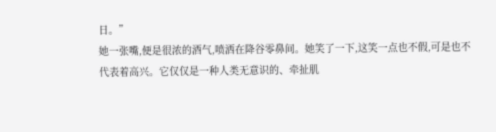日。”
她一张嘴,便是很浓的酒气,喷洒在降谷零鼻间。她笑了一下,这笑一点也不假,可是也不代表着高兴。它仅仅是一种人类无意识的、牵扯肌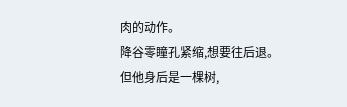肉的动作。
降谷零瞳孔紧缩,想要往后退。但他身后是一棵树,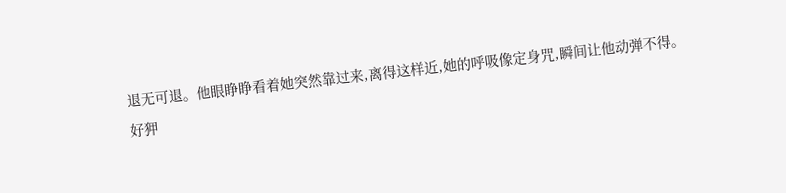退无可退。他眼睁睁看着她突然靠过来,离得这样近,她的呼吸像定身咒,瞬间让他动弹不得。
好狎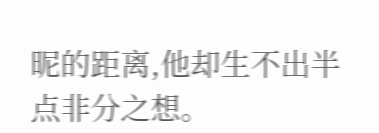昵的距离,他却生不出半点非分之想。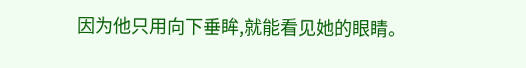因为他只用向下垂眸,就能看见她的眼睛。